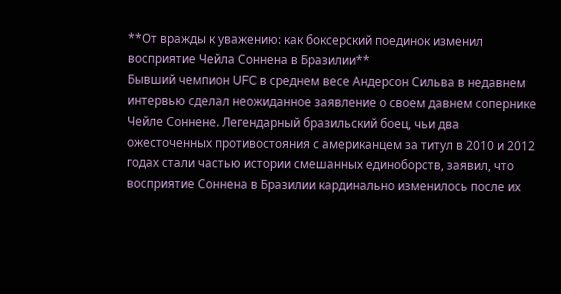**От вражды к уважению: как боксерский поединок изменил восприятие Чейла Соннена в Бразилии**
Бывший чемпион UFC в среднем весе Андерсон Сильва в недавнем интервью сделал неожиданное заявление о своем давнем сопернике Чейле Соннене. Легендарный бразильский боец, чьи два ожесточенных противостояния с американцем за титул в 2010 и 2012 годах стали частью истории смешанных единоборств, заявил, что восприятие Соннена в Бразилии кардинально изменилось после их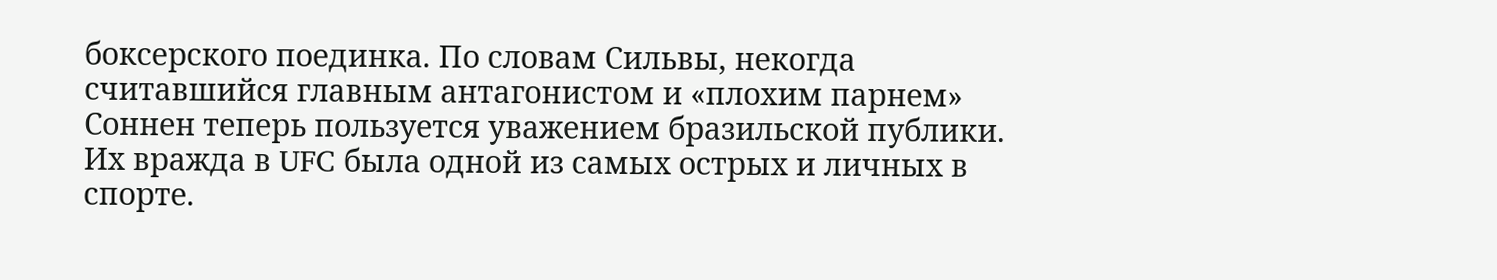боксерского поединка. По словам Сильвы, некогда считавшийся главным антагонистом и «плохим парнем» Соннен теперь пользуется уважением бразильской публики.
Их вражда в UFC была одной из самых острых и личных в спорте.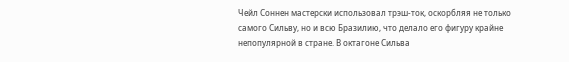Чейл Соннен мастерски использовал трэш-ток, оскорбляя не только самого Сильву, но и всю Бразилию, что делало его фигуру крайне непопулярной в стране. В октагоне Сильва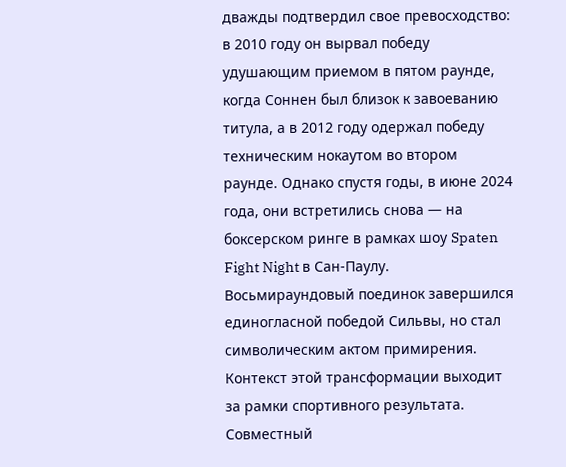дважды подтвердил свое превосходство: в 2010 году он вырвал победу удушающим приемом в пятом раунде, когда Соннен был близок к завоеванию титула, а в 2012 году одержал победу техническим нокаутом во втором раунде. Однако спустя годы, в июне 2024 года, они встретились снова — на боксерском ринге в рамках шоу Spaten Fight Night в Сан-Паулу. Восьмираундовый поединок завершился единогласной победой Сильвы, но стал символическим актом примирения.
Контекст этой трансформации выходит за рамки спортивного результата. Совместный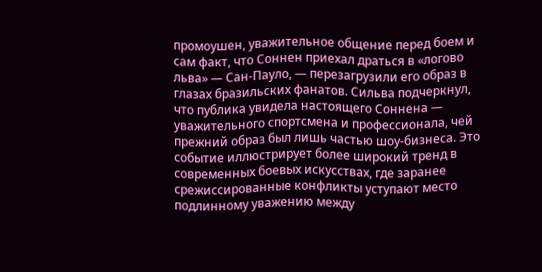промоушен, уважительное общение перед боем и сам факт, что Соннен приехал драться в «логово льва» — Сан-Пауло, — перезагрузили его образ в глазах бразильских фанатов. Сильва подчеркнул, что публика увидела настоящего Соннена — уважительного спортсмена и профессионала, чей прежний образ был лишь частью шоу-бизнеса. Это событие иллюстрирует более широкий тренд в современных боевых искусствах, где заранее срежиссированные конфликты уступают место подлинному уважению между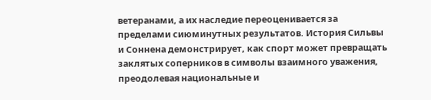ветеранами, а их наследие переоценивается за пределами сиюминутных результатов. История Сильвы и Соннена демонстрирует, как спорт может превращать заклятых соперников в символы взаимного уважения, преодолевая национальные и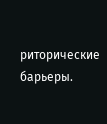риторические барьеры.